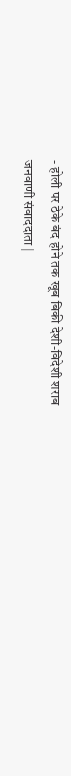- होली पर ठेके बंद होने तक खूब बिकी देशी-विदेशी शराब
जनवाणी संवाददाता |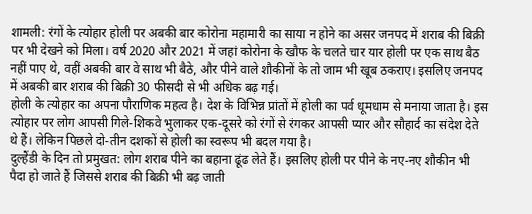शामली: रंगों के त्योहार होली पर अबकी बार कोरोना महामारी का साया न होने का असर जनपद में शराब की बिक्री पर भी देखने को मिला। वर्ष 2020 और 2021 में जहां कोरोना के खौफ के चलते चार यार होली पर एक साथ बैठ नहीं पाए थे, वहीं अबकी बार वे साथ भी बैठे, और पीने वाले शौकीनों के तो जाम भी खूब ठकराए। इसलिए जनपद में अबकी बार शराब की बिक्री 30 फीसदी से भी अधिक बढ़ गई।
होली के त्योहार का अपना पौराणिक महत्व है। देश के विभिन्न प्रांतों में होली का पर्व धूमधाम से मनाया जाता है। इस त्योहार पर लोग आपसी गिले-शिकवे भुलाकर एक-दूसरे को रंगों से रंगकर आपसी प्यार और सौहार्द का संदेश देते थे हैं। लेकिन पिछले दो-तीन दशकों से होली का स्वरूप भी बदल गया है।
दुल्हैंडी के दिन तो प्रमुखत: लोग शराब पीने का बहाना ढूंढ लेते हैं। इसलिए होली पर पीने के नए-नए शौकीन भी पैदा हो जाते हैं जिससे शराब की बिक्री भी बढ़ जाती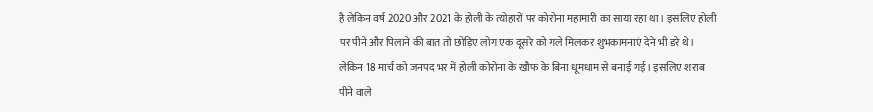है लेकिन वर्ष 2020 और 2021 के होली के त्योहारों पर कोरोना महामारी का साया रहा था। इसलिए होली पर पीने और पिलाने की बात तो छोड़िए लोग एक दूसरे को गले मिलकर शुभकामनाएं देने भी डरे थे।
लेकिन 18 मार्च को जनपद भर में होली कोरोना के खौफ के बिना धूमधाम से बनाई गई। इसलिए शराब पीने वाले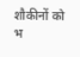शौकीनों को भ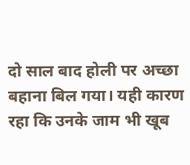दो साल बाद होली पर अच्छा बहाना बिल गया। यही कारण रहा कि उनके जाम भी खूब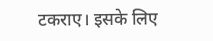टकराए। इसके लिए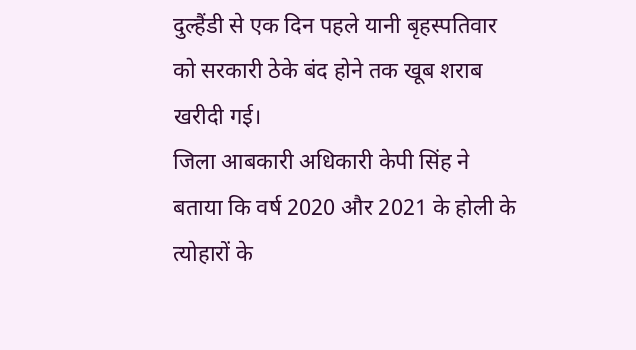दुल्हैंडी से एक दिन पहले यानी बृहस्पतिवार को सरकारी ठेके बंद होने तक खूब शराब खरीदी गई।
जिला आबकारी अधिकारी केपी सिंह ने बताया कि वर्ष 2020 और 2021 के होली के त्योहारों के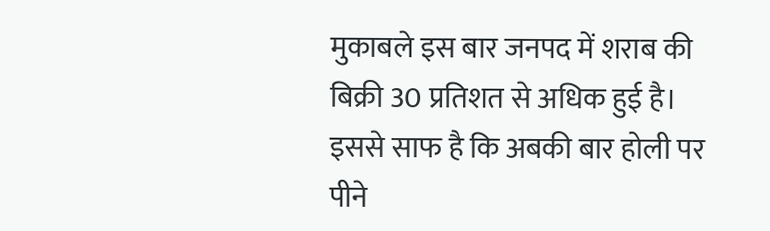मुकाबले इस बार जनपद में शराब की बिक्री 30 प्रतिशत से अधिक हुई है। इससे साफ है कि अबकी बार होली पर पीने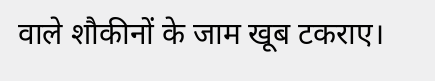वाले शौकीनों के जाम खूब टकराए।